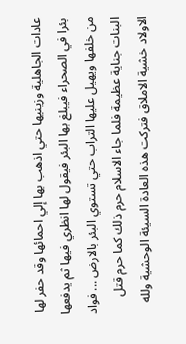عادات الجاهلية وزينيها حتي اذهب بها إلي احمائها وقد حفر لها بئرا في الصحراء فيبلغ بها البئر فيقول لها انظري فيها ثم يدفعها من خلفها ويهيل عليها التراب حتي تستوي البئر بالارض ... فواد البنات جناية عظيمة فلما جاء الاسلام حرم ذلك كما حرم قتل الاولاد خشية الاملاق فتركت هذه العادة السيئة الوحشية ولله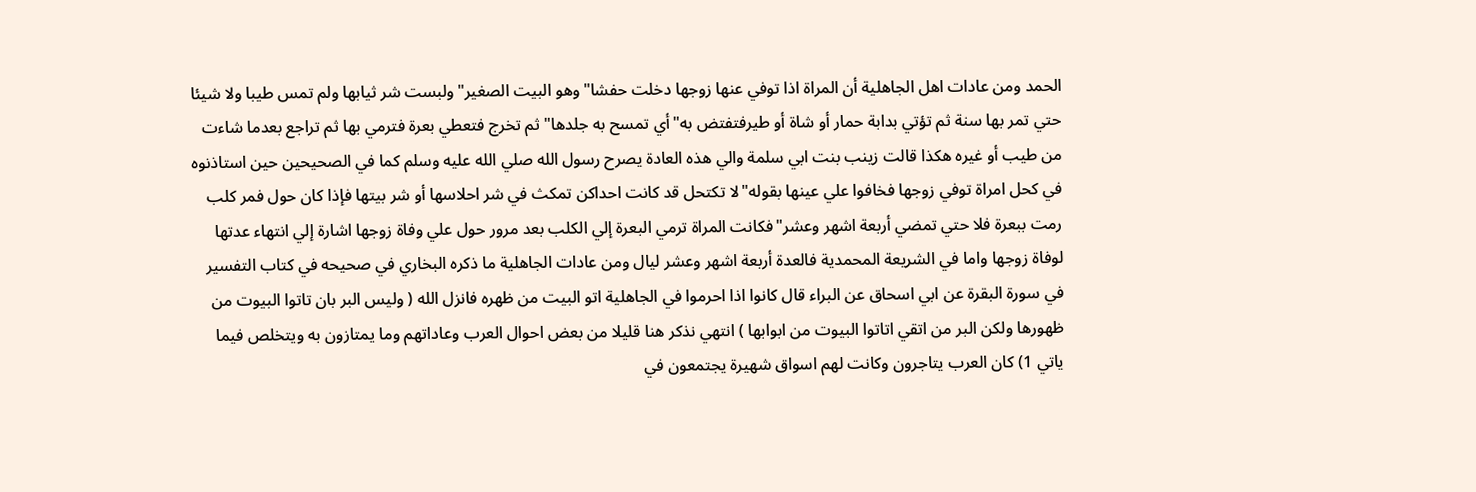الحمد ومن عادات اهل الجاهلية أن المراة اذا توفي عنها زوجها دخلت حفشا"وهو البيت الصغير"ولبست شر ثيابها ولم تمس طيبا ولا شيئا حتي تمر بها سنة ثم تؤتي بدابة حمار أو شاة أو طيرفتفتض به"أي تمسح به جلدها"ثم تخرج فتعطي بعرة فترمي بها ثم تراجع بعدما شاءت من طيب أو غيره هكذا قالت زينب بنت ابي سلمة والي هذه العادة يصرح رسول الله صلي الله عليه وسلم كما في الصحيحين حين استاذنوه في كحل امراة توفي زوجها فخافوا علي عينها بقوله"لا تكتحل قد كانت احداكن تمكث في شر احلاسها أو شر بيتها فإذا كان حول فمر كلب رمت ببعرة فلا حتي تمضي أربعة اشهر وعشر"فكانت المراة ترمي البعرة إلي الكلب بعد مرور حول علي وفاة زوجها اشارة إلي انتهاء عدتها لوفاة زوجها واما في الشريعة المحمدية فالعدة أربعة اشهر وعشر ليال ومن عادات الجاهلية ما ذكره البخاري في صحيحه في كتاب التفسير في سورة البقرة عن ابي اسحاق عن البراء قال كانوا اذا احرموا في الجاهلية اتو البيت من ظهره فانزل الله ( وليس البر بان تاتوا البيوت من ظهورها ولكن البر من اتقي اتاتوا البيوت من ابوابها ) انتهي نذكر هنا قليلا من بعض احوال العرب وعاداتهم وما يمتازون به ويتخلص فيما ياتي 1) كان العرب يتاجرون وكانت لهم اسواق شهيرة يجتمعون في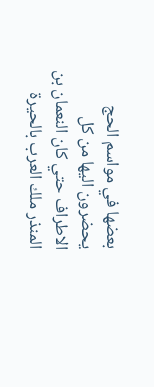بعضها في مواسم الحج يحضرون اليها من كل الاطراف حتي كان النعمان بن المنذر ملك العرب بالحيرة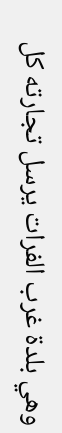وهي بلدة غرب الفرات يرسل تجارته كل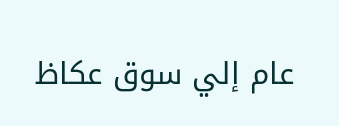عام إلي سوق عكاظ